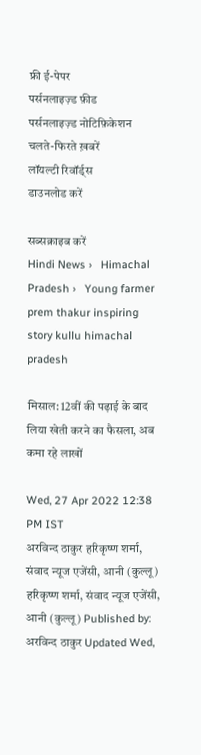फ्री ई-पेपर
पर्सनलाइज़्ड फ़ीड
पर्सनलाइज़्ड नोटिफ़िकेशन
चलते-फिरते ख़बरें
लॉयल्टी रिवॉर्ड्स
डाउनलोड करें

सब्सक्राइब करें
Hindi News ›   Himachal Pradesh ›   Young farmer prem thakur inspiring story kullu himachal pradesh

मिसाल: 12वीं की पढ़ाई के बाद लिया खेती करने का फैसला, अब कमा रहे लाखों

Wed, 27 Apr 2022 12:38 PM IST
अरविन्द ठाकुर हरिकृष्ण शर्मा, संवाद न्यूज एजेंसी, आनी (कुल्लू)
हरिकृष्ण शर्मा, संवाद न्यूज एजेंसी, आनी (कुल्लू) Published by: अरविन्द ठाकुर Updated Wed,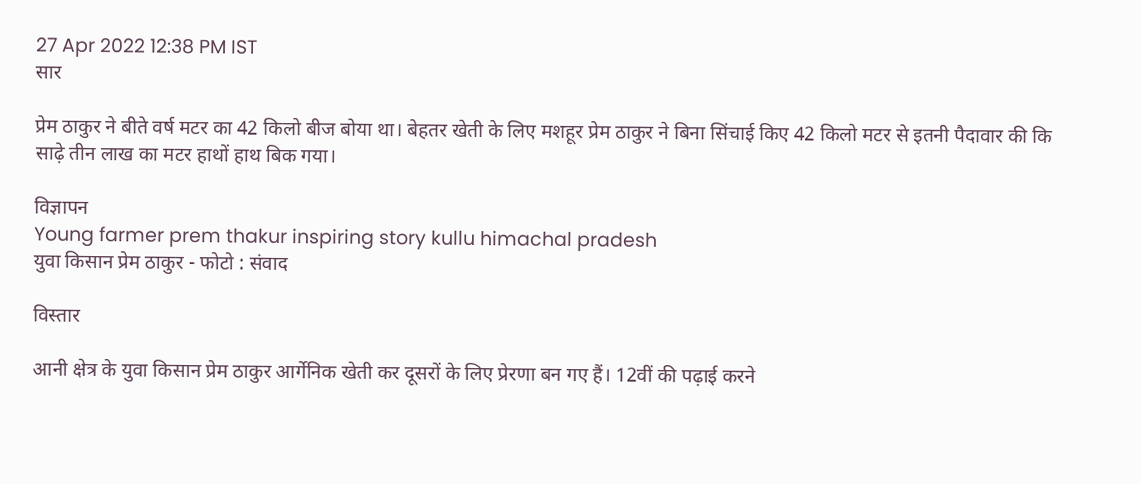27 Apr 2022 12:38 PM IST
सार

प्रेम ठाकुर ने बीते वर्ष मटर का 42 किलो बीज बोया था। बेहतर खेती के लिए मशहूर प्रेम ठाकुर ने बिना सिंचाई किए 42 किलो मटर से इतनी पैदावार की कि साढ़े तीन लाख का मटर हाथों हाथ बिक गया।

विज्ञापन
Young farmer prem thakur inspiring story kullu himachal pradesh
युवा किसान प्रेम ठाकुर - फोटो : संवाद

विस्तार

आनी क्षेत्र के युवा किसान प्रेम ठाकुर आर्गेनिक खेती कर दूसरों के लिए प्रेरणा बन गए हैं। 12वीं की पढ़ाई करने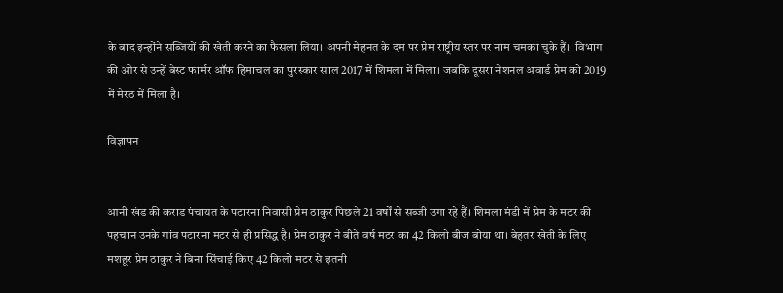के बाद इन्होंने सब्जियों की खेती करने का फैसला लिया। अपनी मेहनत के दम पर प्रेम राष्ट्रीय स्तर पर नाम चमका चुके हैं।  विभाग की ओर से उन्हें बेस्ट फार्मर ऑफ हिमाचल का पुरस्कार साल 2017 में शिमला में मिला। जबकि दूसरा नेशनल अवार्ड प्रेम को 2019 में मेरठ में मिला है।

विज्ञापन


आनी खंड की कराड पंचायत के पटारना निवासी प्रेम ठाकुर पिछले 21 वर्षों से सब्जी उगा रहे हैं। शिमला मंडी में प्रेम के मटर की पहचान उनके गांव पटारना मटर से ही प्रसिद्ध है। प्रेम ठाकुर ने बीते वर्ष मटर का 42 किलो बीज बोया था। बेहतर खेती के लिए मशहूर प्रेम ठाकुर ने बिना सिंचाई किए 42 किलो मटर से इतनी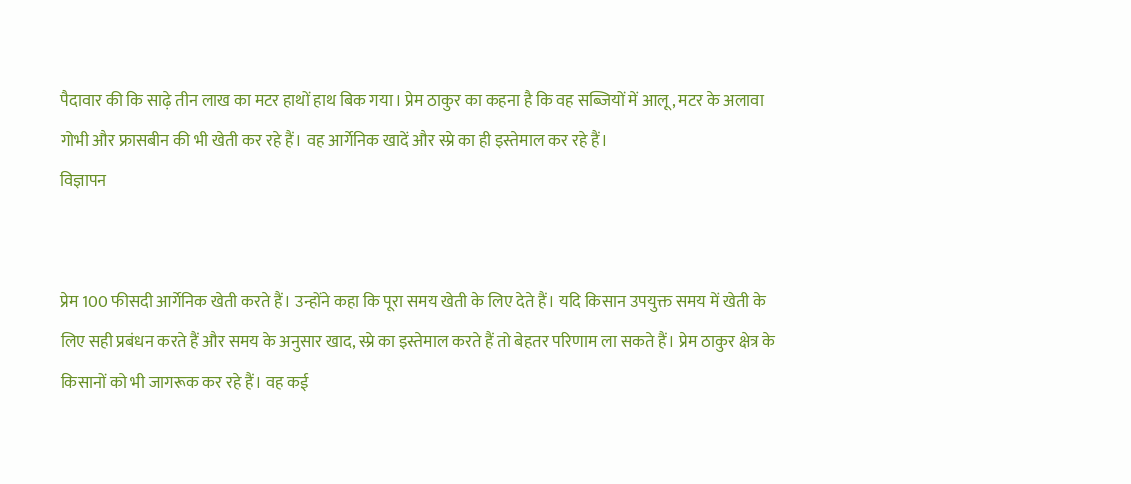पैदावार की कि साढ़े तीन लाख का मटर हाथों हाथ बिक गया। प्रेम ठाकुर का कहना है कि वह सब्जियों में आलू, मटर के अलावा गोभी और फ्रासबीन की भी खेती कर रहे हैं। वह आर्गेनिक खादें और स्प्रे का ही इस्तेमाल कर रहे हैं।
विज्ञापन


प्रेम 100 फीसदी आर्गेनिक खेती करते हैं। उन्होंने कहा कि पूरा समय खेती के लिए देते हैं। यदि किसान उपयुक्त समय में खेती के लिए सही प्रबंधन करते हैं और समय के अनुसार खाद, स्प्रे का इस्तेमाल करते हैं तो बेहतर परिणाम ला सकते हैं। प्रेम ठाकुर क्षेत्र के किसानों को भी जागरूक कर रहे हैं। वह कई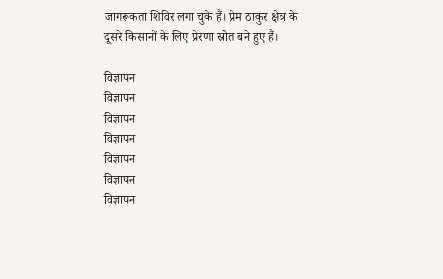जागरूकता शिविर लगा चुके हैं। प्रेम ठाकुर क्षेत्र के दूसरे किसानों के लिए प्रेरणा स्रोत बने हुए हैं।

विज्ञापन
विज्ञापन
विज्ञापन
विज्ञापन
विज्ञापन
विज्ञापन
विज्ञापन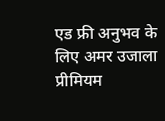एड फ्री अनुभव के लिए अमर उजाला प्रीमियम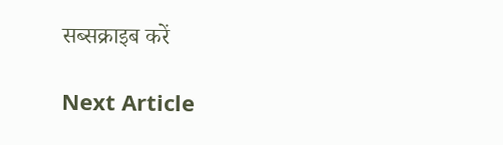सब्सक्राइब करें

Next Article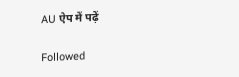AU ऐप में पढ़ें

Followed